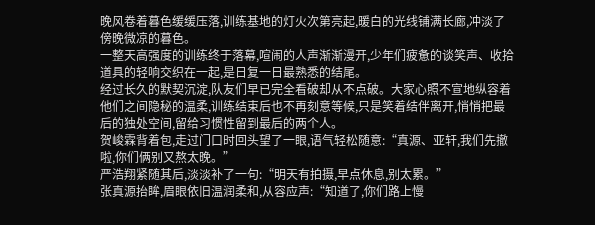晚风卷着暮色缓缓压落,训练基地的灯火次第亮起,暖白的光线铺满长廊,冲淡了傍晚微凉的暮色。
一整天高强度的训练终于落幕,喧闹的人声渐渐漫开,少年们疲惫的谈笑声、收拾道具的轻响交织在一起,是日复一日最熟悉的结尾。
经过长久的默契沉淀,队友们早已完全看破却从不点破。大家心照不宣地纵容着他们之间隐秘的温柔,训练结束后也不再刻意等候,只是笑着结伴离开,悄悄把最后的独处空间,留给习惯性留到最后的两个人。
贺峻霖背着包,走过门口时回头望了一眼,语气轻松随意:“真源、亚轩,我们先撤啦,你们俩别又熬太晚。”
严浩翔紧随其后,淡淡补了一句:“明天有拍摄,早点休息,别太累。”
张真源抬眸,眉眼依旧温润柔和,从容应声:“知道了,你们路上慢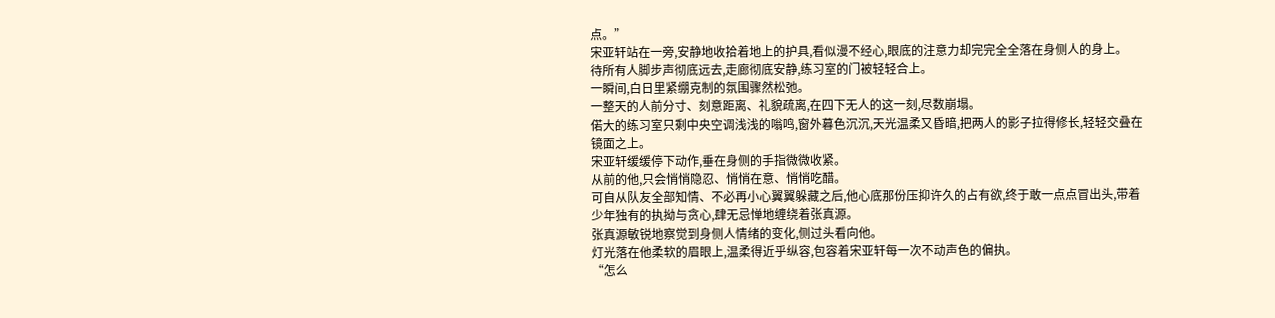点。”
宋亚轩站在一旁,安静地收拾着地上的护具,看似漫不经心,眼底的注意力却完完全全落在身侧人的身上。
待所有人脚步声彻底远去,走廊彻底安静,练习室的门被轻轻合上。
一瞬间,白日里紧绷克制的氛围骤然松弛。
一整天的人前分寸、刻意距离、礼貌疏离,在四下无人的这一刻,尽数崩塌。
偌大的练习室只剩中央空调浅浅的嗡鸣,窗外暮色沉沉,天光温柔又昏暗,把两人的影子拉得修长,轻轻交叠在镜面之上。
宋亚轩缓缓停下动作,垂在身侧的手指微微收紧。
从前的他,只会悄悄隐忍、悄悄在意、悄悄吃醋。
可自从队友全部知情、不必再小心翼翼躲藏之后,他心底那份压抑许久的占有欲,终于敢一点点冒出头,带着少年独有的执拗与贪心,肆无忌惮地缠绕着张真源。
张真源敏锐地察觉到身侧人情绪的变化,侧过头看向他。
灯光落在他柔软的眉眼上,温柔得近乎纵容,包容着宋亚轩每一次不动声色的偏执。
“怎么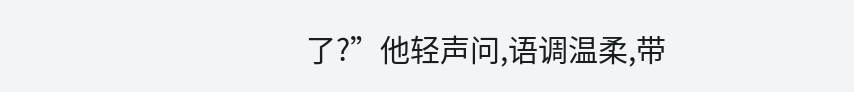了?”他轻声问,语调温柔,带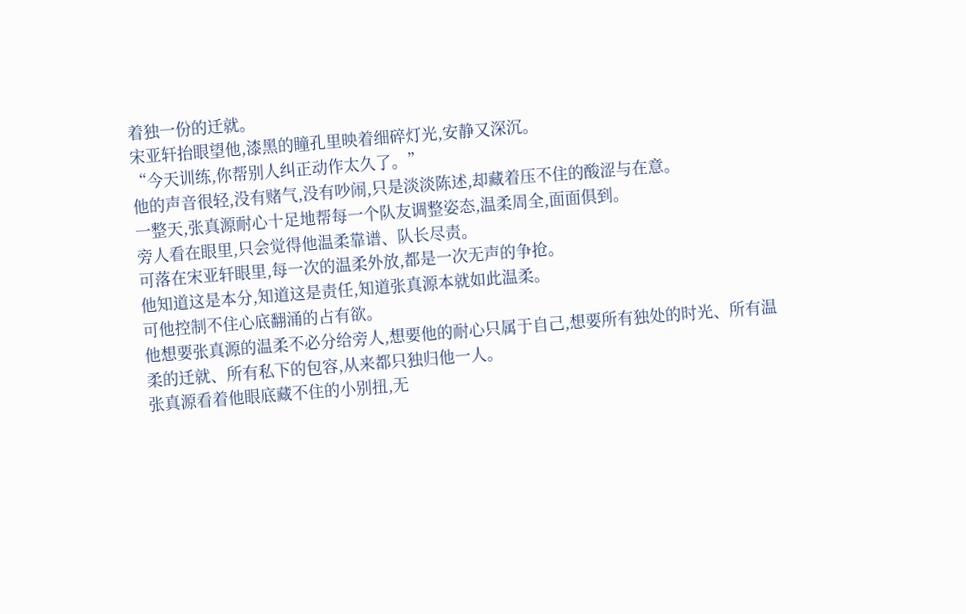着独一份的迁就。
宋亚轩抬眼望他,漆黑的瞳孔里映着细碎灯光,安静又深沉。
“今天训练,你帮别人纠正动作太久了。”
他的声音很轻,没有赌气,没有吵闹,只是淡淡陈述,却藏着压不住的酸涩与在意。
一整天,张真源耐心十足地帮每一个队友调整姿态,温柔周全,面面俱到。
旁人看在眼里,只会觉得他温柔靠谱、队长尽责。
可落在宋亚轩眼里,每一次的温柔外放,都是一次无声的争抢。
他知道这是本分,知道这是责任,知道张真源本就如此温柔。
可他控制不住心底翻涌的占有欲。
他想要张真源的温柔不必分给旁人,想要他的耐心只属于自己,想要所有独处的时光、所有温柔的迁就、所有私下的包容,从来都只独归他一人。
张真源看着他眼底藏不住的小别扭,无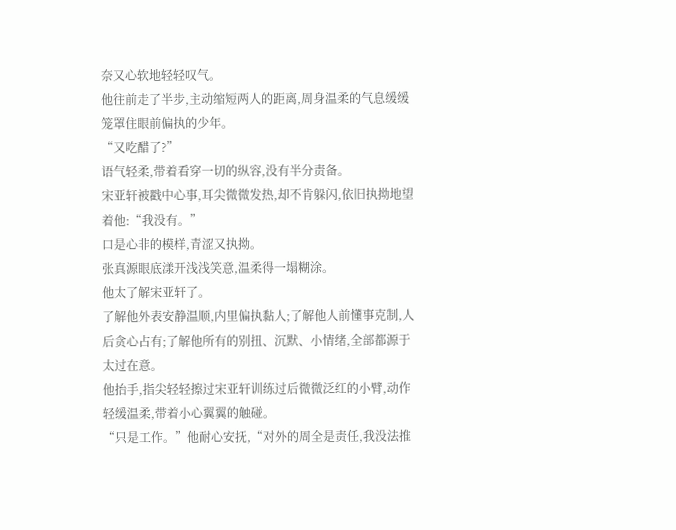奈又心软地轻轻叹气。
他往前走了半步,主动缩短两人的距离,周身温柔的气息缓缓笼罩住眼前偏执的少年。
“又吃醋了?”
语气轻柔,带着看穿一切的纵容,没有半分责备。
宋亚轩被戳中心事,耳尖微微发热,却不肯躲闪,依旧执拗地望着他:“我没有。”
口是心非的模样,青涩又执拗。
张真源眼底漾开浅浅笑意,温柔得一塌糊涂。
他太了解宋亚轩了。
了解他外表安静温顺,内里偏执黏人;了解他人前懂事克制,人后贪心占有;了解他所有的别扭、沉默、小情绪,全部都源于太过在意。
他抬手,指尖轻轻擦过宋亚轩训练过后微微泛红的小臂,动作轻缓温柔,带着小心翼翼的触碰。
“只是工作。”他耐心安抚,“对外的周全是责任,我没法推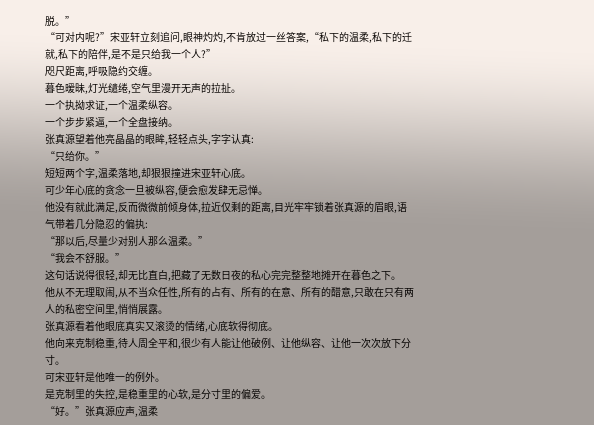脱。”
“可对内呢?”宋亚轩立刻追问,眼神灼灼,不肯放过一丝答案,“私下的温柔,私下的迁就,私下的陪伴,是不是只给我一个人?”
咫尺距离,呼吸隐约交缠。
暮色暧昧,灯光缱绻,空气里漫开无声的拉扯。
一个执拗求证,一个温柔纵容。
一个步步紧逼,一个全盘接纳。
张真源望着他亮晶晶的眼眸,轻轻点头,字字认真:
“只给你。”
短短两个字,温柔落地,却狠狠撞进宋亚轩心底。
可少年心底的贪念一旦被纵容,便会愈发肆无忌惮。
他没有就此满足,反而微微前倾身体,拉近仅剩的距离,目光牢牢锁着张真源的眉眼,语气带着几分隐忍的偏执:
“那以后,尽量少对别人那么温柔。”
“我会不舒服。”
这句话说得很轻,却无比直白,把藏了无数日夜的私心完完整整地摊开在暮色之下。
他从不无理取闹,从不当众任性,所有的占有、所有的在意、所有的醋意,只敢在只有两人的私密空间里,悄悄展露。
张真源看着他眼底真实又滚烫的情绪,心底软得彻底。
他向来克制稳重,待人周全平和,很少有人能让他破例、让他纵容、让他一次次放下分寸。
可宋亚轩是他唯一的例外。
是克制里的失控,是稳重里的心软,是分寸里的偏爱。
“好。”张真源应声,温柔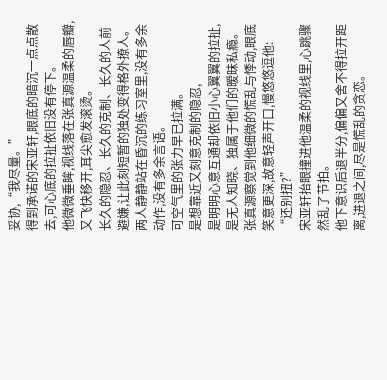妥协,“我尽量。”
得到承诺的宋亚轩,眼底的暗沉一点点散去,可心底的拉扯依旧没有停下。
他微微垂眸,视线落在张真源温柔的唇瓣,又飞快移开,耳尖愈发滚烫。
长久的隐忍、长久的克制、长久的人前避嫌,让此刻短暂的独处变得格外撩人。
两人静静站在昏沉的练习室里,没有多余动作,没有多余言语。
可空气里的张力早已拉满。
是想靠近又刻意克制的隐忍,
是明明心意互通却依旧小心翼翼的拉扯,
是无人知晓、独属于他们的暧昧私瘾。
张真源察觉到他细微的慌乱与悸动,眼底笑意更深,故意轻声开口,慢悠悠逗他:
“还别扭?”
宋亚轩抬眼撞进他温柔的视线里,心跳骤然乱了节拍。
他下意识后退半分,偏偏又舍不得拉开距离,进退之间,尽是慌乱的贪恋。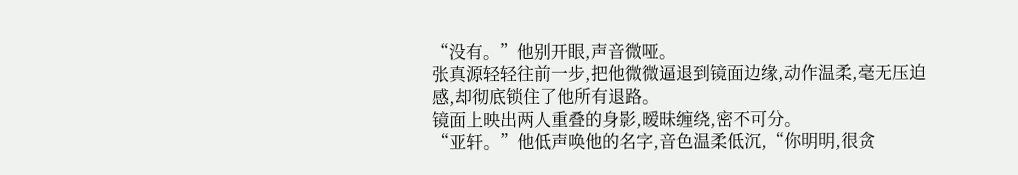“没有。”他别开眼,声音微哑。
张真源轻轻往前一步,把他微微逼退到镜面边缘,动作温柔,毫无压迫感,却彻底锁住了他所有退路。
镜面上映出两人重叠的身影,暧昧缠绕,密不可分。
“亚轩。”他低声唤他的名字,音色温柔低沉,“你明明,很贪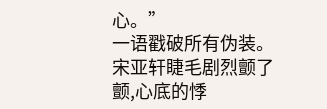心。”
一语戳破所有伪装。
宋亚轩睫毛剧烈颤了颤,心底的悸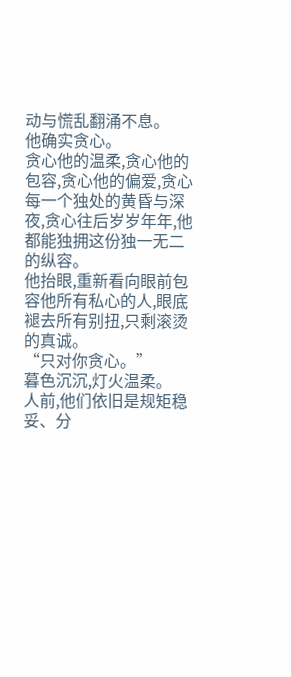动与慌乱翻涌不息。
他确实贪心。
贪心他的温柔,贪心他的包容,贪心他的偏爱,贪心每一个独处的黄昏与深夜,贪心往后岁岁年年,他都能独拥这份独一无二的纵容。
他抬眼,重新看向眼前包容他所有私心的人,眼底褪去所有别扭,只剩滚烫的真诚。
“只对你贪心。”
暮色沉沉,灯火温柔。
人前,他们依旧是规矩稳妥、分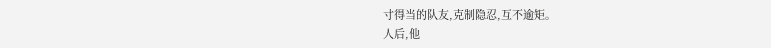寸得当的队友,克制隐忍,互不逾矩。
人后,他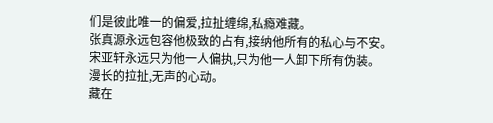们是彼此唯一的偏爱,拉扯缠绵,私瘾难藏。
张真源永远包容他极致的占有,接纳他所有的私心与不安。
宋亚轩永远只为他一人偏执,只为他一人卸下所有伪装。
漫长的拉扯,无声的心动。
藏在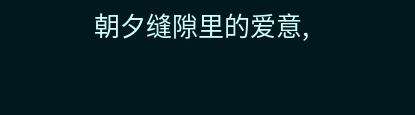朝夕缝隙里的爱意,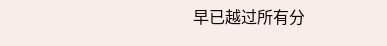早已越过所有分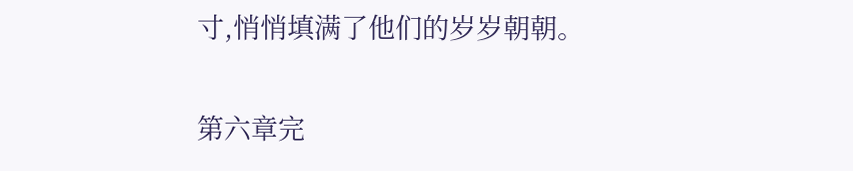寸,悄悄填满了他们的岁岁朝朝。

第六章完